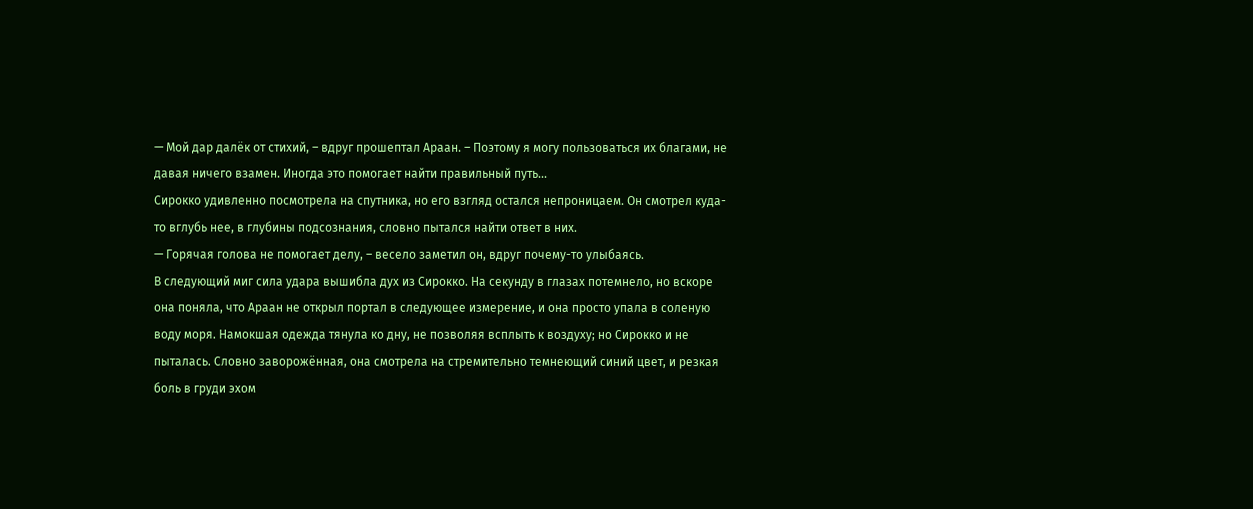— Мой дар далёк от стихий, – вдруг прошептал Араан. – Поэтому я могу пользоваться их благами, не давая ничего взамен. Иногда это помогает найти правильный путь...
Сирокко удивленно посмотрела на спутника, но его взгляд остался непроницаем. Он смотрел куда-то вглубь нее, в глубины подсознания, словно пытался найти ответ в них.
— Горячая голова не помогает делу, – весело заметил он, вдруг почему-то улыбаясь.
В следующий миг сила удара вышибла дух из Сирокко. На секунду в глазах потемнело, но вскоре она поняла, что Араан не открыл портал в следующее измерение, и она просто упала в соленую воду моря. Намокшая одежда тянула ко дну, не позволяя всплыть к воздуху; но Сирокко и не пыталась. Словно заворожённая, она смотрела на стремительно темнеющий синий цвет, и резкая боль в груди эхом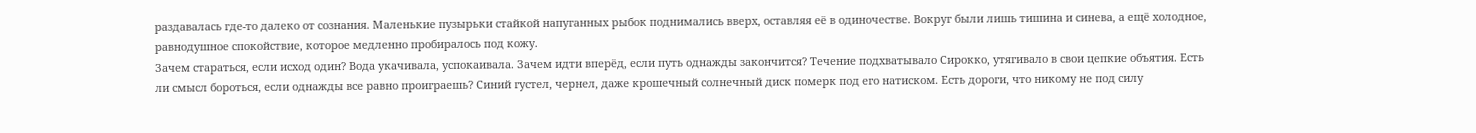раздавалась где-то далеко от сознания. Маленькие пузырьки стайкой напуганных рыбок поднимались вверх, оставляя её в одиночестве. Вокруг были лишь тишина и синева, а ещё холодное, равнодушное спокойствие, которое медленно пробиралось под кожу.
Зачем стараться, если исход один? Вода укачивала, успокаивала. Зачем идти вперёд, если путь однажды закончится? Течение подхватывало Сирокко, утягивало в свои цепкие объятия. Есть ли смысл бороться, если однажды все равно проиграешь? Синий густел, чернел, даже крошечный солнечный диск померк под его натиском. Есть дороги, что никому не под силу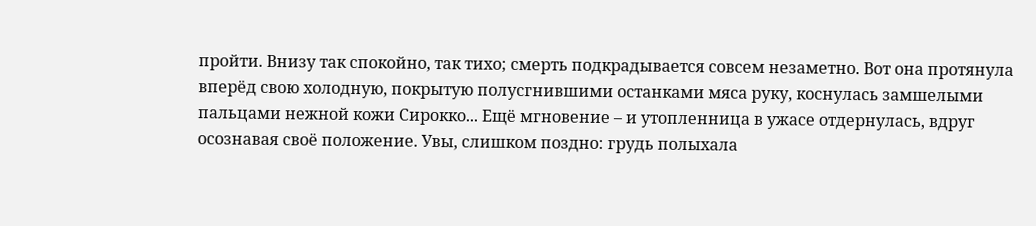пройти. Внизу так спокойно, так тихо; смерть подкрадывается совсем незаметно. Вот она протянула вперёд свою холодную, покрытую полусгнившими останками мяса руку, коснулась замшелыми пальцами нежной кожи Сирокко... Ещё мгновение – и утопленница в ужасе отдернулась, вдруг осознавая своё положение. Увы, слишком поздно: грудь полыхала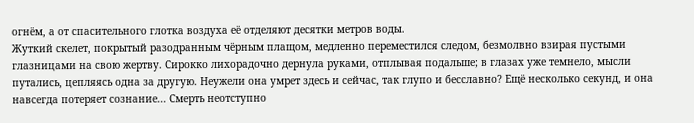огнём, а от спасительного глотка воздуха её отделяют десятки метров воды.
Жуткий скелет, покрытый разодранным чёрным плащом, медленно переместился следом, безмолвно взирая пустыми глазницами на свою жертву. Сирокко лихорадочно дернула руками, отплывая подальше; в глазах уже темнело, мысли путались, цепляясь одна за другую. Неужели она умрет здесь и сейчас, так глупо и бесславно? Ещё несколько секунд, и она навсегда потеряет сознание... Смерть неотступно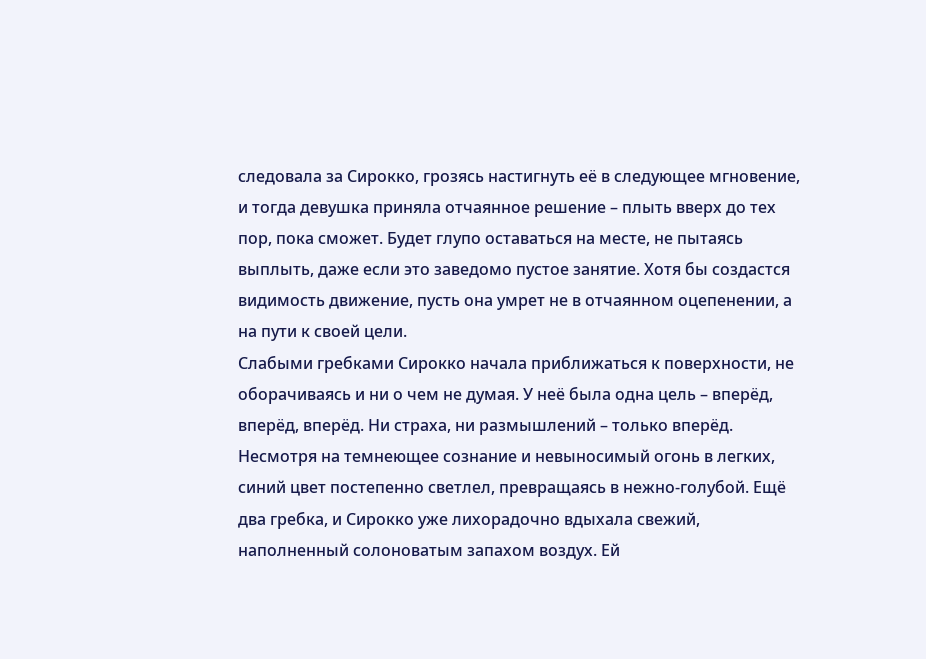следовала за Сирокко, грозясь настигнуть её в следующее мгновение, и тогда девушка приняла отчаянное решение – плыть вверх до тех пор, пока сможет. Будет глупо оставаться на месте, не пытаясь выплыть, даже если это заведомо пустое занятие. Хотя бы создастся видимость движение, пусть она умрет не в отчаянном оцепенении, а на пути к своей цели.
Слабыми гребками Сирокко начала приближаться к поверхности, не оборачиваясь и ни о чем не думая. У неё была одна цель – вперёд, вперёд, вперёд. Ни страха, ни размышлений – только вперёд. Несмотря на темнеющее сознание и невыносимый огонь в легких, синий цвет постепенно светлел, превращаясь в нежно-голубой. Ещё два гребка, и Сирокко уже лихорадочно вдыхала свежий, наполненный солоноватым запахом воздух. Ей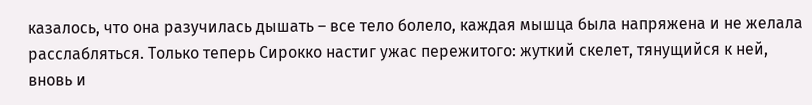казалось, что она разучилась дышать – все тело болело, каждая мышца была напряжена и не желала расслабляться. Только теперь Сирокко настиг ужас пережитого: жуткий скелет, тянущийся к ней, вновь и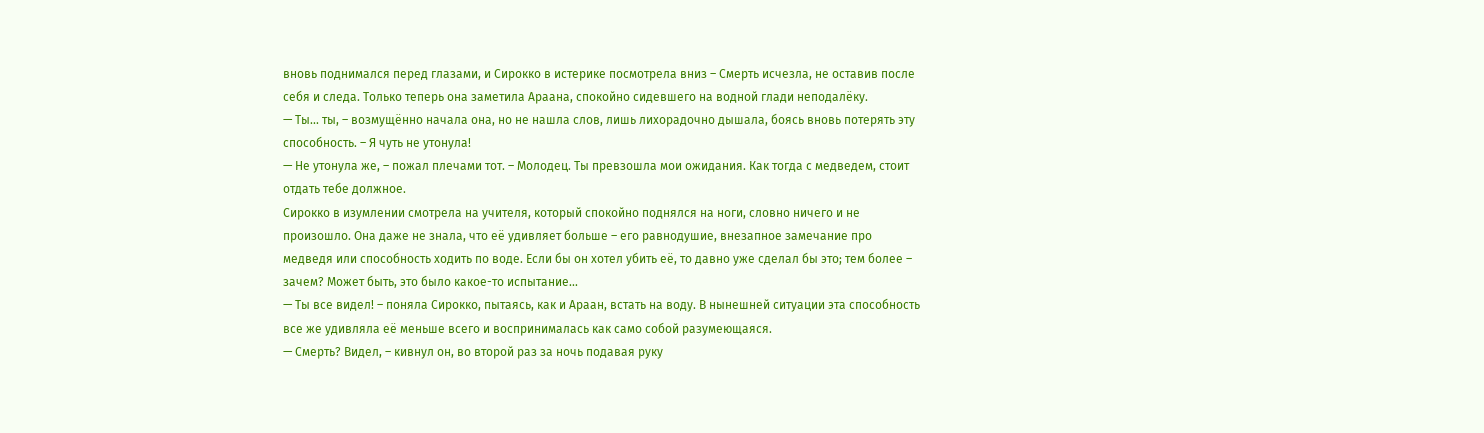вновь поднимался перед глазами, и Сирокко в истерике посмотрела вниз – Смерть исчезла, не оставив после себя и следа. Только теперь она заметила Араана, спокойно сидевшего на водной глади неподалёку.
— Ты... ты, – возмущённо начала она, но не нашла слов, лишь лихорадочно дышала, боясь вновь потерять эту способность. – Я чуть не утонула!
— Не утонула же, – пожал плечами тот. – Молодец. Ты превзошла мои ожидания. Как тогда с медведем, стоит отдать тебе должное.
Сирокко в изумлении смотрела на учителя, который спокойно поднялся на ноги, словно ничего и не произошло. Она даже не знала, что её удивляет больше – его равнодушие, внезапное замечание про медведя или способность ходить по воде. Если бы он хотел убить её, то давно уже сделал бы это; тем более – зачем? Может быть, это было какое-то испытание...
— Ты все видел! – поняла Сирокко, пытаясь, как и Араан, встать на воду. В нынешней ситуации эта способность все же удивляла её меньше всего и воспринималась как само собой разумеющаяся.
— Смерть? Видел, – кивнул он, во второй раз за ночь подавая руку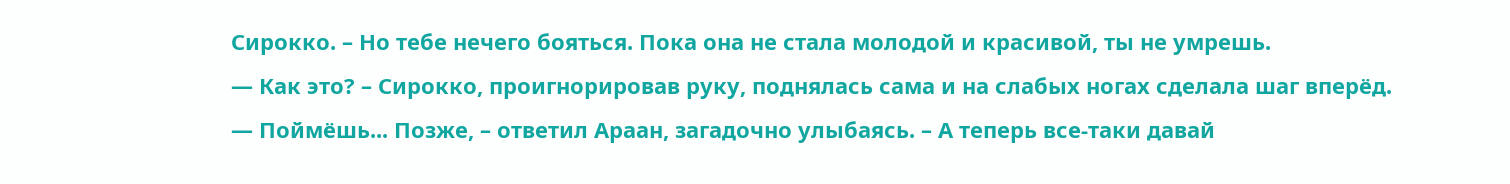Сирокко. – Но тебе нечего бояться. Пока она не стала молодой и красивой, ты не умрешь.
— Как это? – Сирокко, проигнорировав руку, поднялась сама и на слабых ногах сделала шаг вперёд.
— Поймёшь... Позже, – ответил Араан, загадочно улыбаясь. – А теперь все-таки давай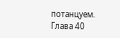потанцуем.
Глава 40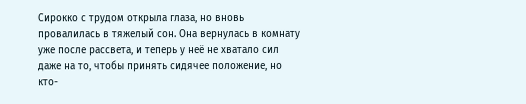Сирокко с трудом открыла глаза, но вновь провалилась в тяжелый сон. Она вернулась в комнату уже после рассвета, и теперь у неё не хватало сил даже на то, чтобы принять сидячее положение, но кто-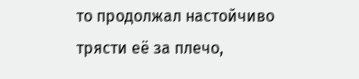то продолжал настойчиво трясти её за плечо,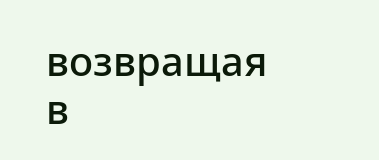возвращая в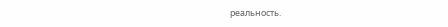реальность.